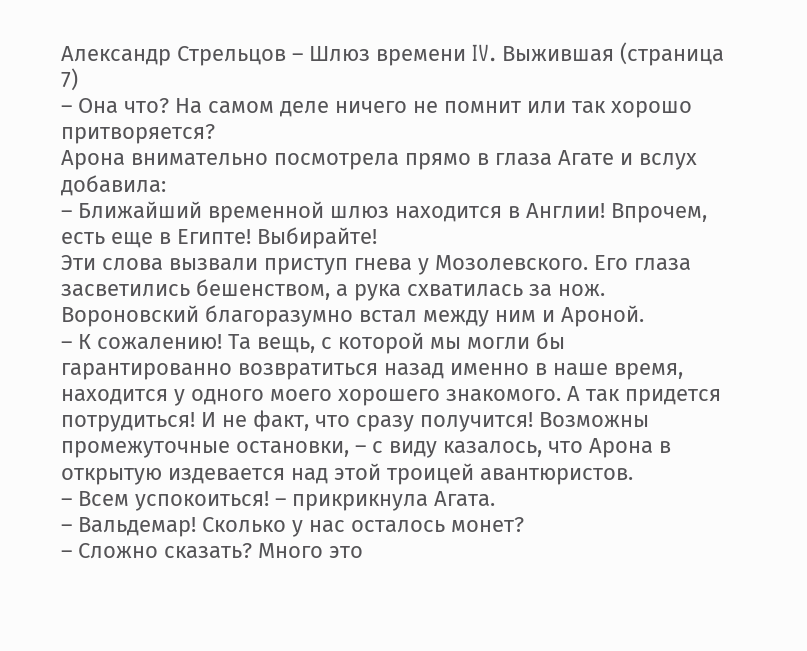Александр Стрельцов – Шлюз времени IV. Выжившая (страница 7)
– Она что? На самом деле ничего не помнит или так хорошо притворяется?
Арона внимательно посмотрела прямо в глаза Агате и вслух добавила:
– Ближайший временной шлюз находится в Англии! Впрочем, есть еще в Египте! Выбирайте!
Эти слова вызвали приступ гнева у Мозолевского. Его глаза засветились бешенством, а рука схватилась за нож. Вороновский благоразумно встал между ним и Ароной.
– К сожалению! Та вещь, с которой мы могли бы гарантированно возвратиться назад именно в наше время, находится у одного моего хорошего знакомого. А так придется потрудиться! И не факт, что сразу получится! Возможны промежуточные остановки, – с виду казалось, что Арона в открытую издевается над этой троицей авантюристов.
– Всем успокоиться! – прикрикнула Агата.
– Вальдемар! Сколько у нас осталось монет?
– Сложно сказать? Много это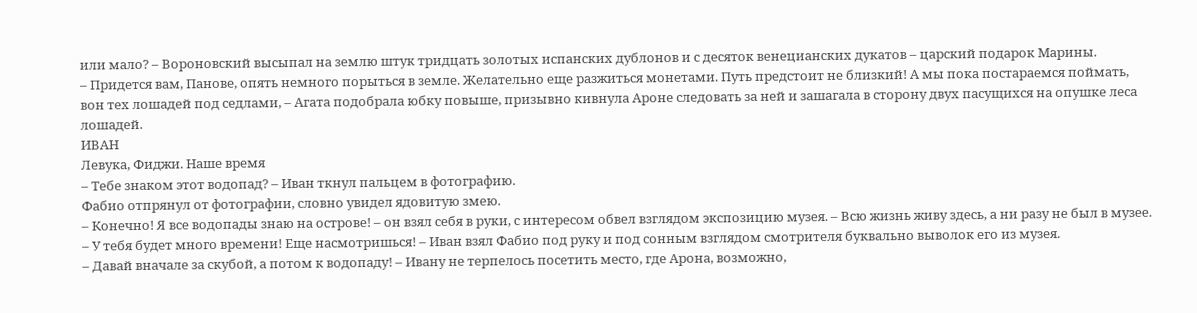или мало? – Вороновский высыпал на землю штук тридцать золотых испанских дублонов и с десяток венецианских дукатов – царский подарок Марины.
– Придется вам, Панове, опять немного порыться в земле. Желательно еще разжиться монетами. Путь предстоит не близкий! А мы пока постараемся поймать, вон тех лошадей под седлами, – Агата подобрала юбку повыше, призывно кивнула Ароне следовать за ней и зашагала в сторону двух пасущихся на опушке леса лошадей.
ИВАН
Левука, Фиджи. Наше время
– Тебе знаком этот водопад? – Иван ткнул пальцем в фотографию.
Фабио отпрянул от фотографии, словно увидел ядовитую змею.
– Конечно! Я все водопады знаю на острове! – он взял себя в руки, с интересом обвел взглядом экспозицию музея. – Всю жизнь живу здесь, а ни разу не был в музее.
– У тебя будет много времени! Еще насмотришься! – Иван взял Фабио под руку и под сонным взглядом смотрителя буквально выволок его из музея.
– Давай вначале за скубой, а потом к водопаду! – Ивану не терпелось посетить место, где Арона, возможно,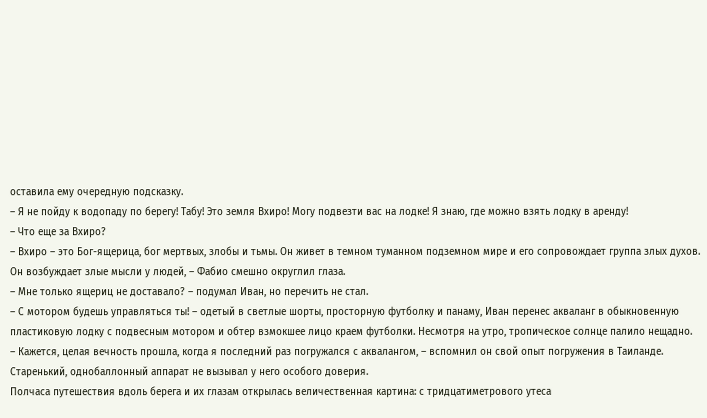оставила ему очередную подсказку.
– Я не пойду к водопаду по берегу! Табу! Это земля Вхиро! Могу подвезти вас на лодке! Я знаю, где можно взять лодку в аренду!
– Что еще за Вхиро?
– Вхиро – это Бог-ящерица, бог мертвых, злобы и тьмы. Он живет в темном туманном подземном мире и его сопровождает группа злых духов. Он возбуждает злые мысли у людей, – Фабио смешно округлил глаза.
– Мне только ящериц не доставало? – подумал Иван, но перечить не стал.
– С мотором будешь управляться ты! – одетый в светлые шорты, просторную футболку и панаму, Иван перенес акваланг в обыкновенную пластиковую лодку с подвесным мотором и обтер взмокшее лицо краем футболки. Несмотря на утро, тропическое солнце палило нещадно.
– Кажется, целая вечность прошла, когда я последний раз погружался с аквалангом, – вспомнил он свой опыт погружения в Таиланде. Старенький, однобаллонный аппарат не вызывал у него особого доверия.
Полчаса путешествия вдоль берега и их глазам открылась величественная картина: с тридцатиметрового утеса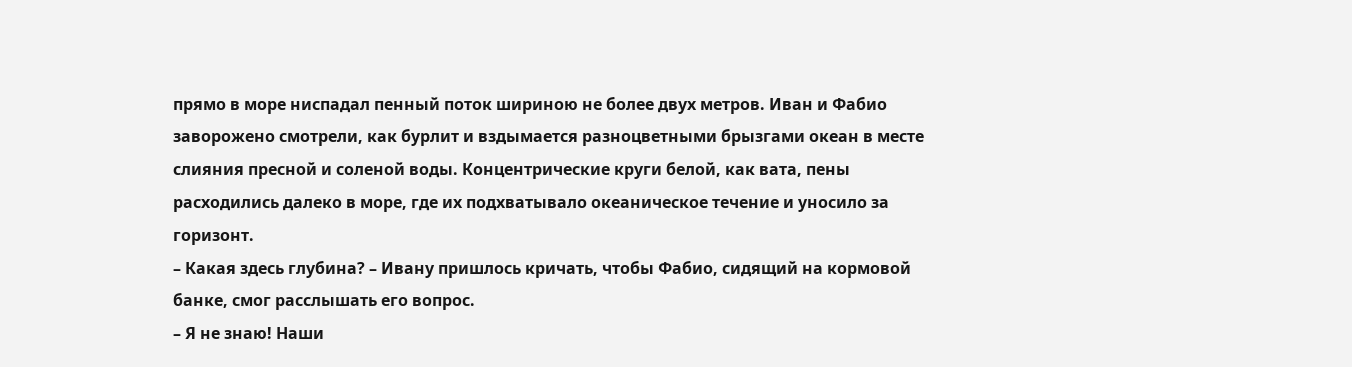прямо в море ниспадал пенный поток шириною не более двух метров. Иван и Фабио заворожено смотрели, как бурлит и вздымается разноцветными брызгами океан в месте слияния пресной и соленой воды. Концентрические круги белой, как вата, пены расходились далеко в море, где их подхватывало океаническое течение и уносило за горизонт.
– Какая здесь глубина? – Ивану пришлось кричать, чтобы Фабио, сидящий на кормовой банке, смог расслышать его вопрос.
– Я не знаю! Наши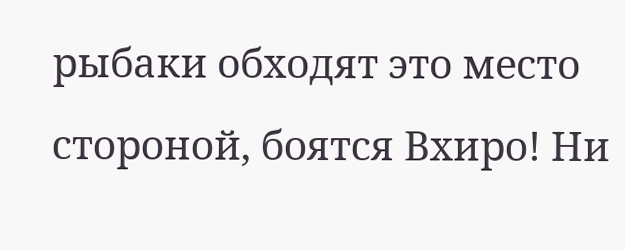рыбаки обходят это место стороной, боятся Вхиро! Ни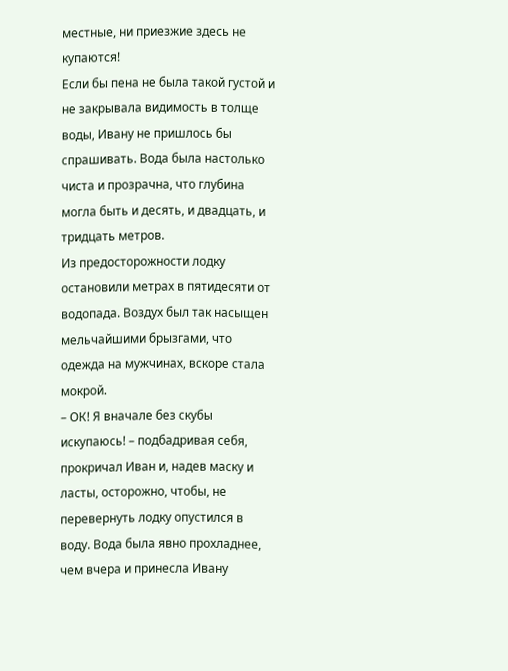местные, ни приезжие здесь не купаются!
Если бы пена не была такой густой и не закрывала видимость в толще воды, Ивану не пришлось бы спрашивать. Вода была настолько чиста и прозрачна, что глубина могла быть и десять, и двадцать, и тридцать метров.
Из предосторожности лодку остановили метрах в пятидесяти от водопада. Воздух был так насыщен мельчайшими брызгами, что одежда на мужчинах, вскоре стала мокрой.
– ОК! Я вначале без скубы искупаюсь! – подбадривая себя, прокричал Иван и, надев маску и ласты, осторожно, чтобы, не перевернуть лодку опустился в воду. Вода была явно прохладнее, чем вчера и принесла Ивану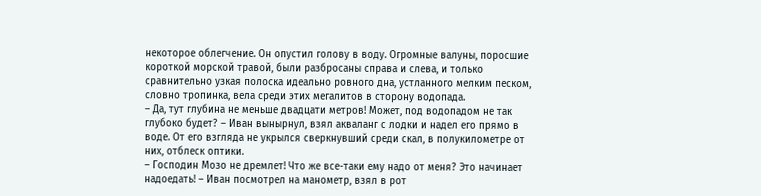некоторое облегчение. Он опустил голову в воду. Огромные валуны, поросшие короткой морской травой, были разбросаны справа и слева, и только сравнительно узкая полоска идеально ровного дна, устланного мелким песком, словно тропинка, вела среди этих мегалитов в сторону водопада.
– Да, тут глубина не меньше двадцати метров! Может, под водопадом не так глубоко будет? – Иван вынырнул, взял акваланг с лодки и надел его прямо в воде. От его взгляда не укрылся сверкнувший среди скал, в полукилометре от них, отблеск оптики.
– Господин Мозо не дремлет! Что же все-таки ему надо от меня? Это начинает надоедать! – Иван посмотрел на манометр, взял в рот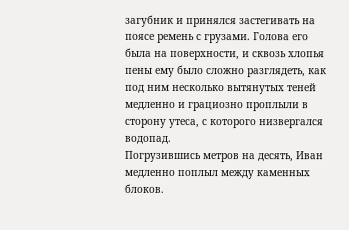загубник и принялся застегивать на поясе ремень с грузами. Голова его была на поверхности, и сквозь хлопья пены ему было сложно разглядеть, как под ним несколько вытянутых теней медленно и грациозно проплыли в сторону утеса, с которого низвергался водопад.
Погрузившись метров на десять, Иван медленно поплыл между каменных блоков.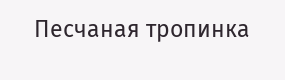Песчаная тропинка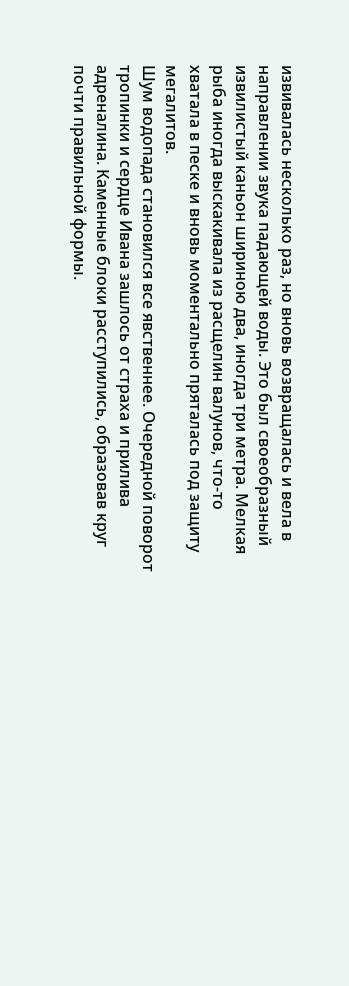извивалась несколько раз, но вновь возвращалась и вела в направлении звука падающей воды. Это был своеобразный извилистый каньон шириною два, иногда три метра. Мелкая рыба иногда выскакивала из расщелин валунов, что-то хватала в песке и вновь моментально пряталась под защиту мегалитов.
Шум водопада становился все явственнее. Очередной поворот тропинки и сердце Ивана зашлось от страха и прилива адреналина. Каменные блоки расступились, образовав круг почти правильной формы.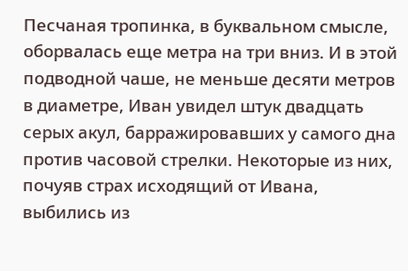Песчаная тропинка, в буквальном смысле, оборвалась еще метра на три вниз. И в этой подводной чаше, не меньше десяти метров в диаметре, Иван увидел штук двадцать серых акул, барражировавших у самого дна против часовой стрелки. Некоторые из них, почуяв страх исходящий от Ивана, выбились из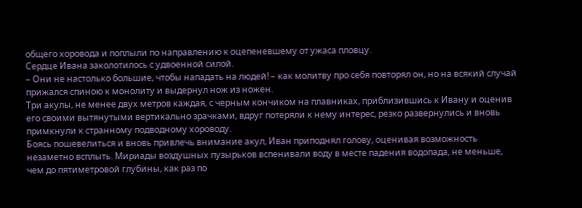общего хоровода и поплыли по направлению к оцепеневшему от ужаса пловцу.
Сердце Ивана заколотилось с удвоенной силой.
– Они не настолько большие, чтобы нападать на людей! – как молитву про себя повторял он, но на всякий случай прижался спиною к монолиту и выдернул нож из ножен.
Три акулы, не менее двух метров каждая, с черным кончиком на плавниках, приблизившись к Ивану и оценив его своими вытянутыми вертикально зрачками, вдруг потеряли к нему интерес, резко развернулись и вновь примкнули к странному подводному хороводу.
Боясь пошевелиться и вновь привлечь внимание акул, Иван приподнял голову, оценивая возможность незаметно всплыть. Мириады воздушных пузырьков вспенивали воду в месте падения водопада, не меньше, чем до пятиметровой глубины, как раз по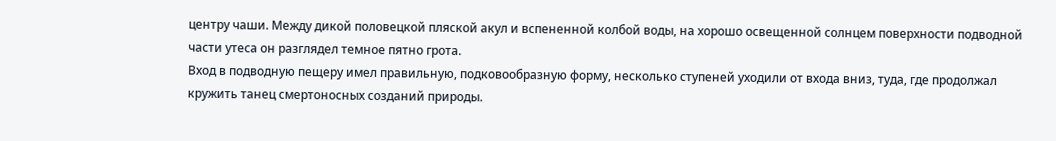центру чаши. Между дикой половецкой пляской акул и вспененной колбой воды, на хорошо освещенной солнцем поверхности подводной части утеса он разглядел темное пятно грота.
Вход в подводную пещеру имел правильную, подковообразную форму, несколько ступеней уходили от входа вниз, туда, где продолжал кружить танец смертоносных созданий природы.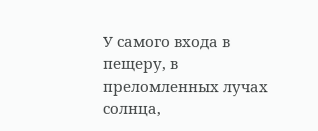У самого входа в пещеру, в преломленных лучах солнца,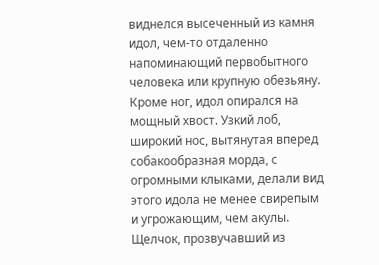виднелся высеченный из камня идол, чем-то отдаленно напоминающий первобытного человека или крупную обезьяну. Кроме ног, идол опирался на мощный хвост. Узкий лоб, широкий нос, вытянутая вперед собакообразная морда, с огромными клыками, делали вид этого идола не менее свирепым и угрожающим, чем акулы.
Щелчок, прозвучавший из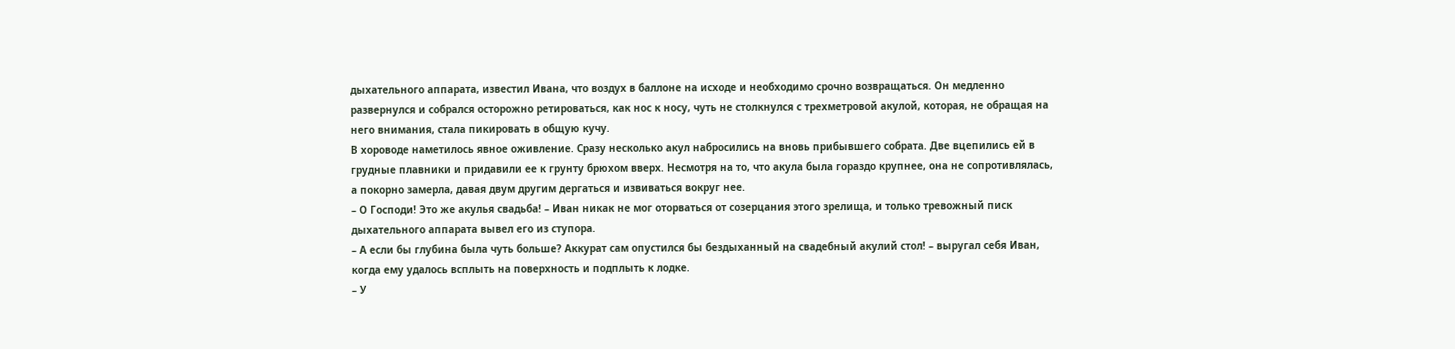дыхательного аппарата, известил Ивана, что воздух в баллоне на исходе и необходимо срочно возвращаться. Он медленно развернулся и собрался осторожно ретироваться, как нос к носу, чуть не столкнулся с трехметровой акулой, которая, не обращая на него внимания, стала пикировать в общую кучу.
В хороводе наметилось явное оживление. Сразу несколько акул набросились на вновь прибывшего собрата. Две вцепились ей в грудные плавники и придавили ее к грунту брюхом вверх. Несмотря на то, что акула была гораздо крупнее, она не сопротивлялась, а покорно замерла, давая двум другим дергаться и извиваться вокруг нее.
– О Господи! Это же акулья свадьба! – Иван никак не мог оторваться от созерцания этого зрелища, и только тревожный писк дыхательного аппарата вывел его из ступора.
– А если бы глубина была чуть больше? Аккурат сам опустился бы бездыханный на свадебный акулий стол! – выругал себя Иван, когда ему удалось всплыть на поверхность и подплыть к лодке.
– У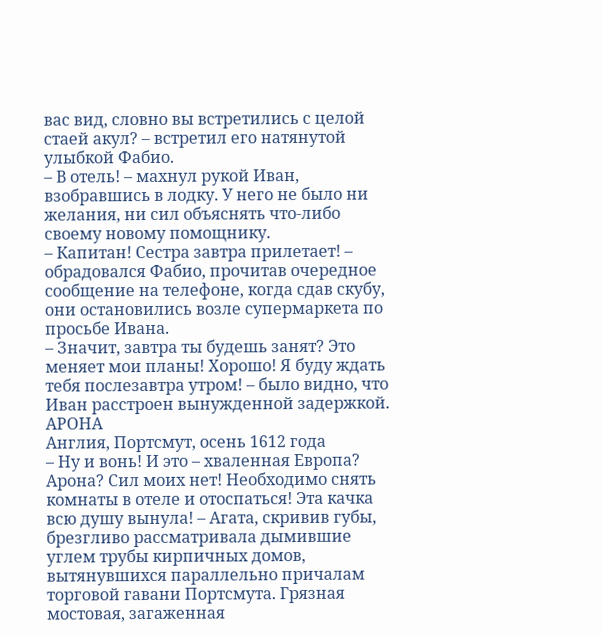вас вид, словно вы встретились с целой стаей акул? – встретил его натянутой улыбкой Фабио.
– В отель! – махнул рукой Иван, взобравшись в лодку. У него не было ни желания, ни сил объяснять что-либо своему новому помощнику.
– Капитан! Сестра завтра прилетает! – обрадовался Фабио, прочитав очередное сообщение на телефоне, когда сдав скубу, они остановились возле супермаркета по просьбе Ивана.
– Значит, завтра ты будешь занят? Это меняет мои планы! Хорошо! Я буду ждать тебя послезавтра утром! – было видно, что Иван расстроен вынужденной задержкой.
АРОНА
Англия, Портсмут, осень 1612 года
– Ну и вонь! И это – хваленная Европа? Арона? Сил моих нет! Необходимо снять комнаты в отеле и отоспаться! Эта качка всю душу вынула! – Агата, скривив губы, брезгливо рассматривала дымившие углем трубы кирпичных домов, вытянувшихся параллельно причалам торговой гавани Портсмута. Грязная мостовая, загаженная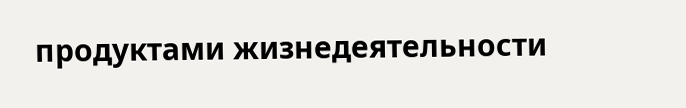продуктами жизнедеятельности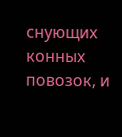снующих конных повозок, и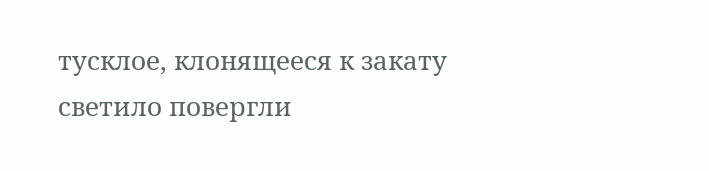тусклое, клонящееся к закату светило повергли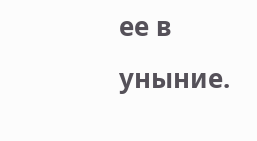ее в уныние.